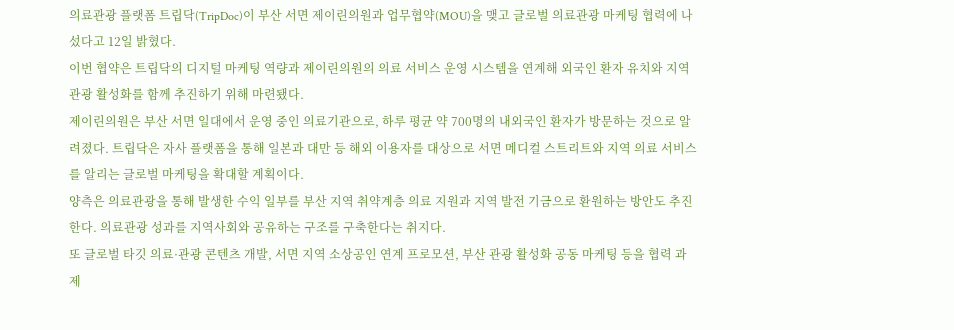의료관광 플랫폼 트립닥(TripDoc)이 부산 서면 제이린의원과 업무협약(MOU)을 맺고 글로벌 의료관광 마케팅 협력에 나섰다고 12일 밝혔다.
이번 협약은 트립닥의 디지털 마케팅 역량과 제이린의원의 의료 서비스 운영 시스템을 연계해 외국인 환자 유치와 지역 관광 활성화를 함께 추진하기 위해 마련됐다.
제이린의원은 부산 서면 일대에서 운영 중인 의료기관으로, 하루 평균 약 700명의 내외국인 환자가 방문하는 것으로 알려졌다. 트립닥은 자사 플랫폼을 통해 일본과 대만 등 해외 이용자를 대상으로 서면 메디컬 스트리트와 지역 의료 서비스를 알리는 글로벌 마케팅을 확대할 계획이다.
양측은 의료관광을 통해 발생한 수익 일부를 부산 지역 취약계층 의료 지원과 지역 발전 기금으로 환원하는 방안도 추진한다. 의료관광 성과를 지역사회와 공유하는 구조를 구축한다는 취지다.
또 글로벌 타깃 의료·관광 콘텐츠 개발, 서면 지역 소상공인 연계 프로모션, 부산 관광 활성화 공동 마케팅 등을 협력 과제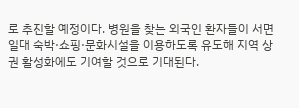로 추진할 예정이다. 병원을 찾는 외국인 환자들이 서면 일대 숙박·쇼핑·문화시설을 이용하도록 유도해 지역 상권 활성화에도 기여할 것으로 기대된다.